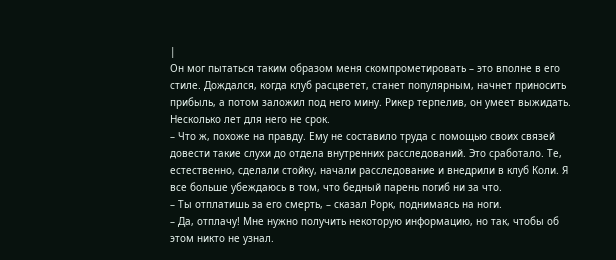|
Он мог пытаться таким образом меня скомпрометировать – это вполне в его стиле. Дождался, когда клуб расцветет, станет популярным, начнет приносить прибыль, а потом заложил под него мину. Рикер терпелив, он умеет выжидать. Несколько лет для него не срок.
– Что ж, похоже на правду. Ему не составило труда с помощью своих связей довести такие слухи до отдела внутренних расследований. Это сработало. Те, естественно, сделали стойку, начали расследование и внедрили в клуб Коли. Я все больше убеждаюсь в том, что бедный парень погиб ни за что.
– Ты отплатишь за его смерть, – сказал Рорк, поднимаясь на ноги.
– Да, отплачу! Мне нужно получить некоторую информацию, но так, чтобы об этом никто не узнал.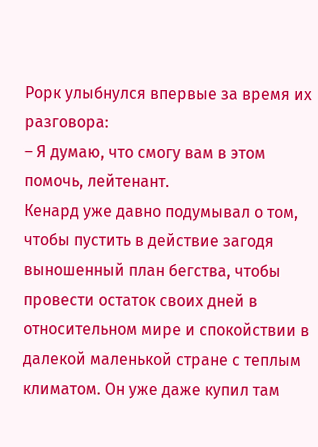Рорк улыбнулся впервые за время их разговора:
– Я думаю, что смогу вам в этом помочь, лейтенант.
Кенард уже давно подумывал о том, чтобы пустить в действие загодя выношенный план бегства, чтобы провести остаток своих дней в относительном мире и спокойствии в далекой маленькой стране с теплым климатом. Он уже даже купил там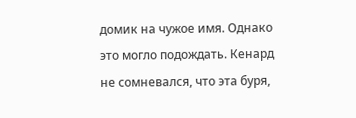домик на чужое имя. Однако это могло подождать. Кенард не сомневался, что эта буря,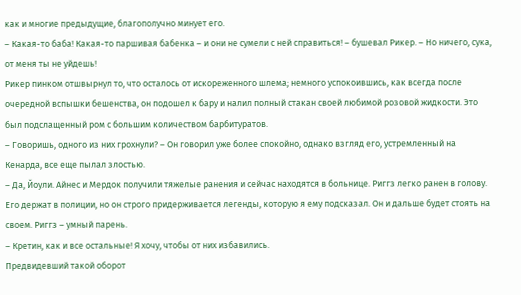как и многие предыдущие, благополучно минует его.
– Какая-то баба! Какая-то паршивая бабенка – и они не сумели с ней справиться! – бушевал Рикер. – Но ничего, сука, от меня ты не уйдешь!
Рикер пинком отшвырнул то, что осталось от искореженного шлема; немного успокоившись, как всегда после очередной вспышки бешенства, он подошел к бару и налил полный стакан своей любимой розовой жидкости. Это был подслащенный ром с большим количеством барбитуратов.
– Говоришь, одного из них грохнули? – Он говорил уже более спокойно, однако взгляд его, устремленный на Кенарда, все еще пылал злостью.
– Да, Йоули. Айнес и Мердок получили тяжелые ранения и сейчас находятся в больнице. Риггз легко ранен в голову. Его держат в полиции, но он строго придерживается легенды, которую я ему подсказал. Он и дальше будет стоять на своем. Риггз – умный парень.
– Кретин, как и все остальные! Я хочу, чтобы от них избавились.
Предвидевший такой оборот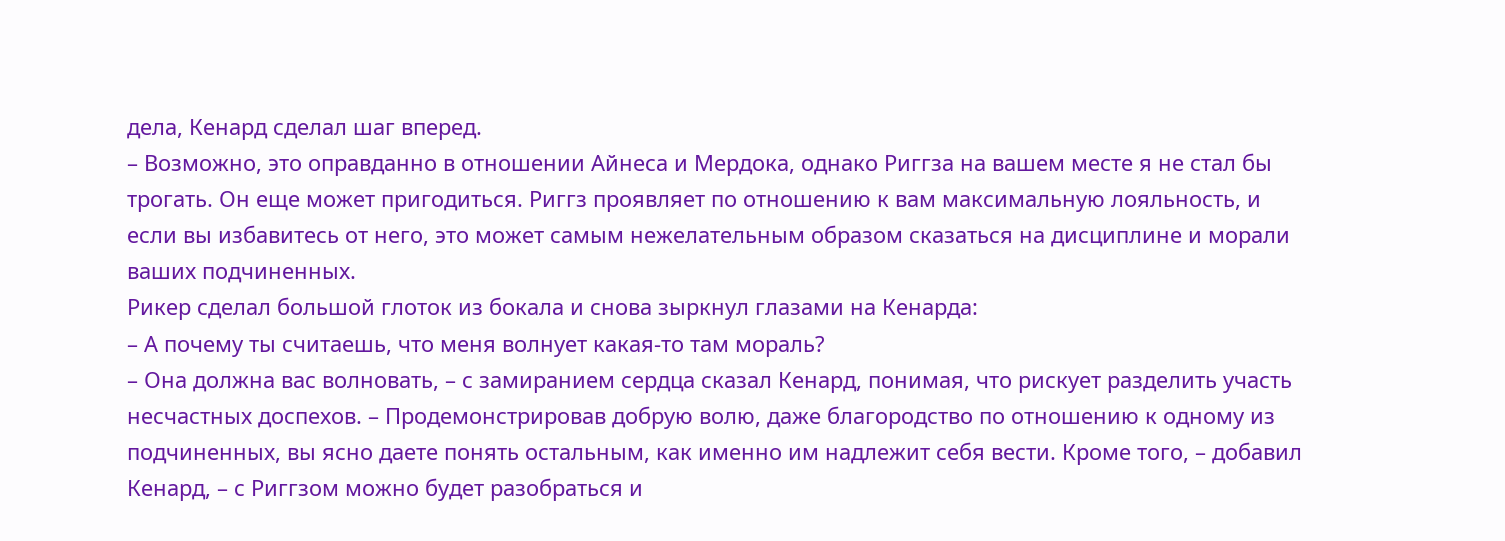дела, Кенард сделал шаг вперед.
– Возможно, это оправданно в отношении Айнеса и Мердока, однако Риггза на вашем месте я не стал бы трогать. Он еще может пригодиться. Риггз проявляет по отношению к вам максимальную лояльность, и если вы избавитесь от него, это может самым нежелательным образом сказаться на дисциплине и морали ваших подчиненных.
Рикер сделал большой глоток из бокала и снова зыркнул глазами на Кенарда:
– А почему ты считаешь, что меня волнует какая-то там мораль?
– Она должна вас волновать, – с замиранием сердца сказал Кенард, понимая, что рискует разделить участь несчастных доспехов. – Продемонстрировав добрую волю, даже благородство по отношению к одному из подчиненных, вы ясно даете понять остальным, как именно им надлежит себя вести. Кроме того, – добавил Кенард, – с Риггзом можно будет разобраться и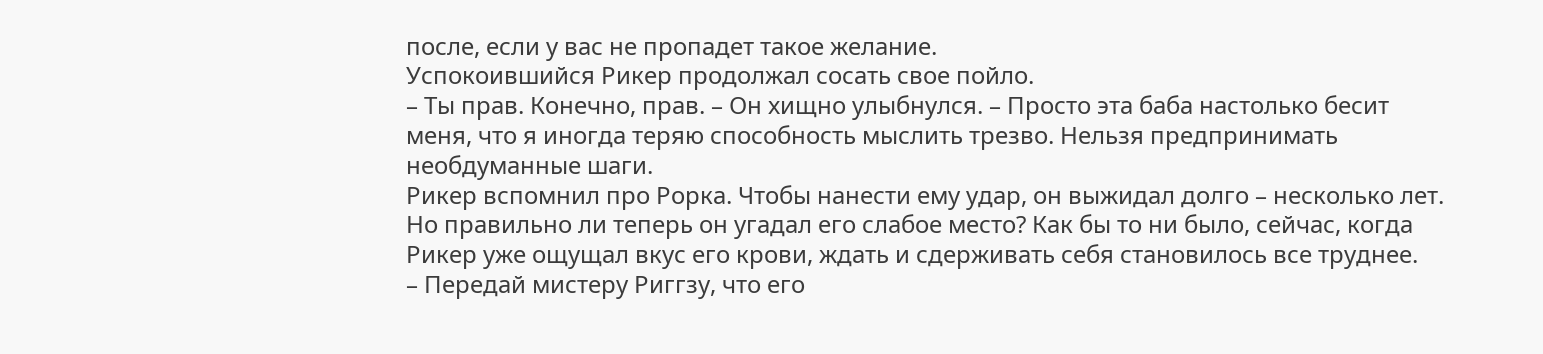после, если у вас не пропадет такое желание.
Успокоившийся Рикер продолжал сосать свое пойло.
– Ты прав. Конечно, прав. – Он хищно улыбнулся. – Просто эта баба настолько бесит меня, что я иногда теряю способность мыслить трезво. Нельзя предпринимать необдуманные шаги.
Рикер вспомнил про Рорка. Чтобы нанести ему удар, он выжидал долго – несколько лет. Но правильно ли теперь он угадал его слабое место? Как бы то ни было, сейчас, когда Рикер уже ощущал вкус его крови, ждать и сдерживать себя становилось все труднее.
– Передай мистеру Риггзу, что его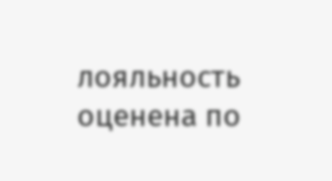лояльность оценена по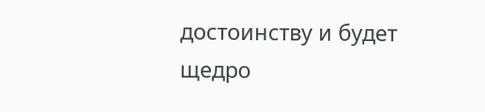достоинству и будет щедро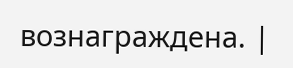вознаграждена. |